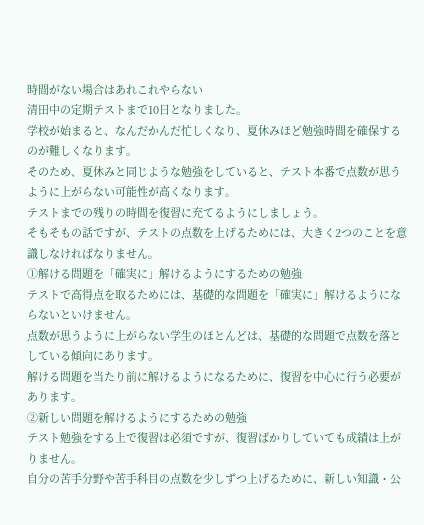時間がない場合はあれこれやらない
清田中の定期テストまで10日となりました。
学校が始まると、なんだかんだ忙しくなり、夏休みほど勉強時間を確保するのが難しくなります。
そのため、夏休みと同じような勉強をしていると、テスト本番で点数が思うように上がらない可能性が高くなります。
テストまでの残りの時間を復習に充てるようにしましょう。
そもそもの話ですが、テストの点数を上げるためには、大きく2つのことを意識しなければなりません。
①解ける問題を「確実に」解けるようにするための勉強
テストで高得点を取るためには、基礎的な問題を「確実に」解けるようにならないといけません。
点数が思うように上がらない学生のほとんどは、基礎的な問題で点数を落としている傾向にあります。
解ける問題を当たり前に解けるようになるために、復習を中心に行う必要があります。
②新しい問題を解けるようにするための勉強
テスト勉強をする上で復習は必須ですが、復習ばかりしていても成績は上がりません。
自分の苦手分野や苦手科目の点数を少しずつ上げるために、新しい知識・公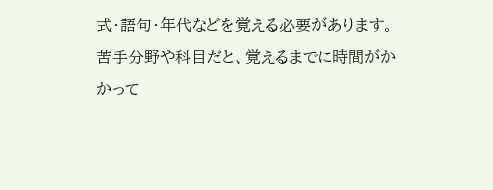式・語句・年代などを覚える必要があります。
苦手分野や科目だと、覚えるまでに時間がかかって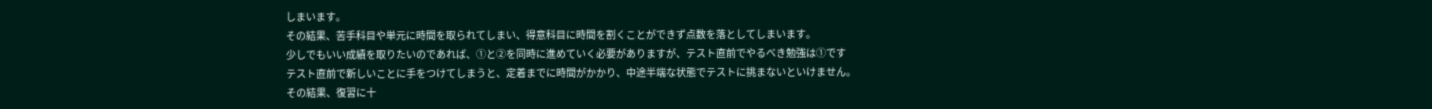しまいます。
その結果、苦手科目や単元に時間を取られてしまい、得意科目に時間を割くことができず点数を落としてしまいます。
少しでもいい成績を取りたいのであれば、①と②を同時に進めていく必要がありますが、テスト直前でやるべき勉強は①です
テスト直前で新しいことに手をつけてしまうと、定着までに時間がかかり、中途半端な状態でテストに挑まないといけません。
その結果、復習に十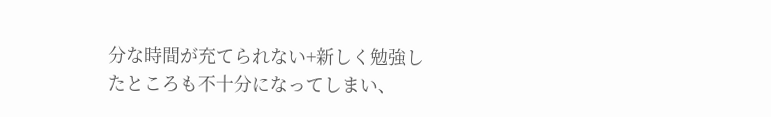分な時間が充てられない+新しく勉強したところも不十分になってしまい、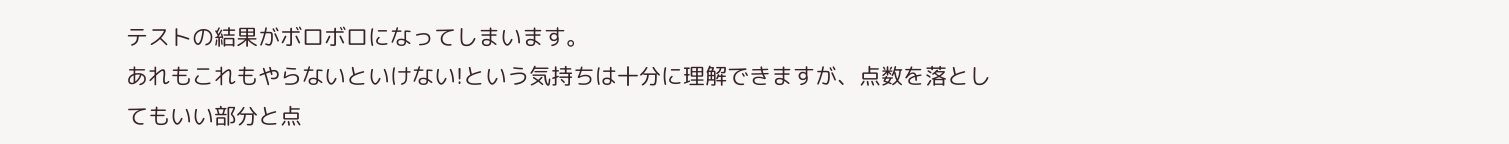テストの結果がボロボロになってしまいます。
あれもこれもやらないといけない!という気持ちは十分に理解できますが、点数を落としてもいい部分と点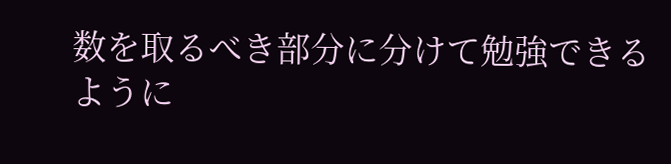数を取るべき部分に分けて勉強できるように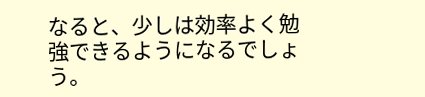なると、少しは効率よく勉強できるようになるでしょう。